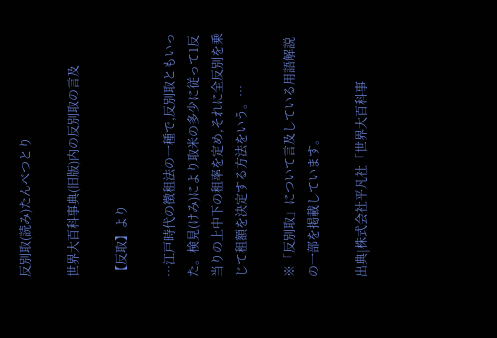反別取(読み)たんべつとり

世界大百科事典(旧版)内の反別取の言及

【反取】より

…江戸時代の徴租法の一種で,反別取ともいった。検見(けみ)により取米の多少に従って1反当りの上中下の租率を定め,それに全反別を乗じて租額を決定する方法をいう。…

※「反別取」について言及している用語解説の一部を掲載しています。

出典|株式会社平凡社「世界大百科事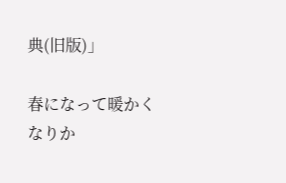典(旧版)」

春になって暖かくなりか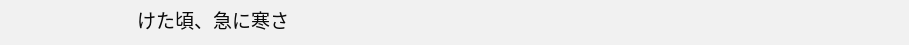けた頃、急に寒さ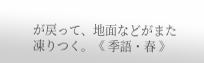が戻って、地面などがまた凍りつく。《 季語・春 》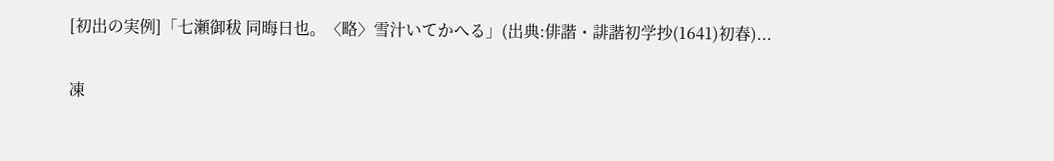[初出の実例]「七瀬御秡 同晦日也。〈略〉雪汁いてかへる」(出典:俳諧・誹諧初学抄(1641)初春)...

凍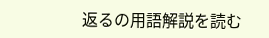返るの用語解説を読む